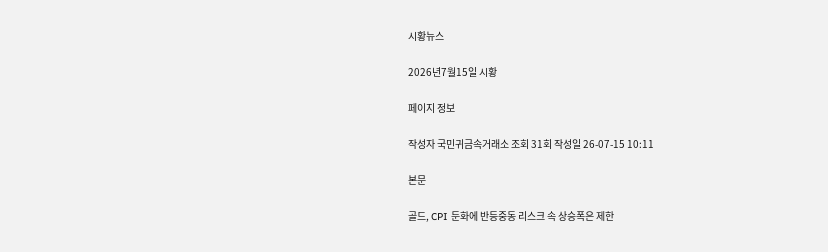시황뉴스

2026년7월15일 시황

페이지 정보

작성자 국민귀금속거래소 조회 31회 작성일 26-07-15 10:11

본문

골드, CPI 둔화에 반등중동 리스크 속 상승폭은 제한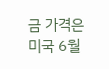금 가격은 미국 6월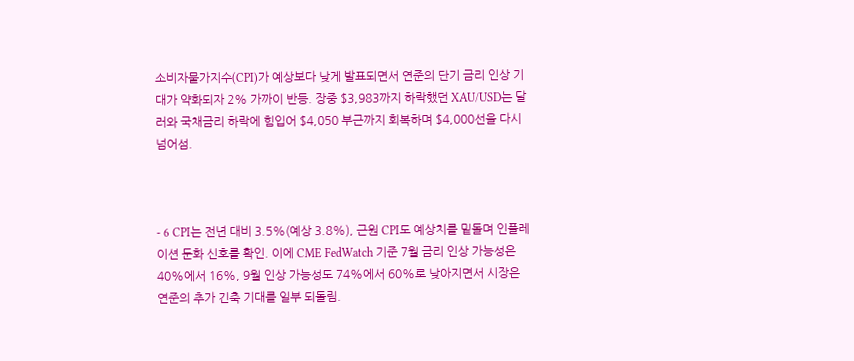소비자물가지수(CPI)가 예상보다 낮게 발표되면서 연준의 단기 금리 인상 기대가 약화되자 2% 가까이 반등. 장중 $3,983까지 하락했던 XAU/USD는 달러와 국채금리 하락에 힘입어 $4,050 부근까지 회복하며 $4,000선을 다시 넘어섬.



- 6 CPI는 전년 대비 3.5%(예상 3.8%), 근원 CPI도 예상치를 밑돌며 인플레이션 둔화 신호를 확인. 이에 CME FedWatch 기준 7월 금리 인상 가능성은 40%에서 16%, 9월 인상 가능성도 74%에서 60%로 낮아지면서 시장은 연준의 추가 긴축 기대를 일부 되돌림.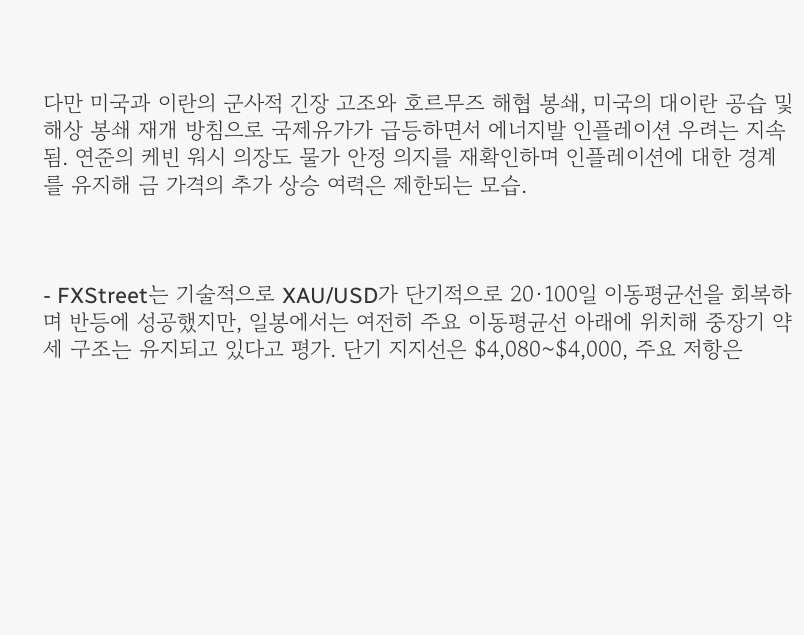다만 미국과 이란의 군사적 긴장 고조와 호르무즈 해협 봉쇄, 미국의 대이란 공습 및 해상 봉쇄 재개 방침으로 국제유가가 급등하면서 에너지발 인플레이션 우려는 지속됨. 연준의 케빈 워시 의장도 물가 안정 의지를 재확인하며 인플레이션에 대한 경계를 유지해 금 가격의 추가 상승 여력은 제한되는 모습.



- FXStreet는 기술적으로 XAU/USD가 단기적으로 20·100일 이동평균선을 회복하며 반등에 성공했지만, 일봉에서는 여전히 주요 이동평균선 아래에 위치해 중장기 약세 구조는 유지되고 있다고 평가. 단기 지지선은 $4,080~$4,000, 주요 저항은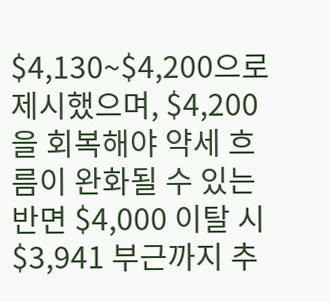$4,130~$4,200으로 제시했으며, $4,200을 회복해야 약세 흐름이 완화될 수 있는 반면 $4,000 이탈 시 $3,941 부근까지 추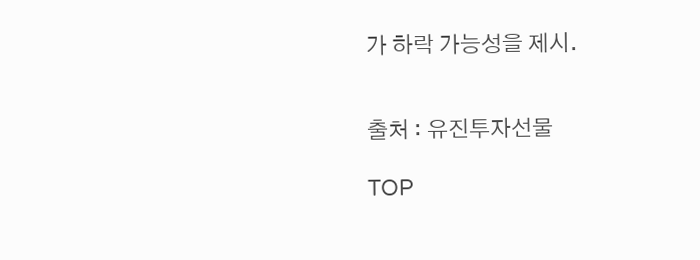가 하락 가능성을 제시.


출처 : 유진투자선물

TOP